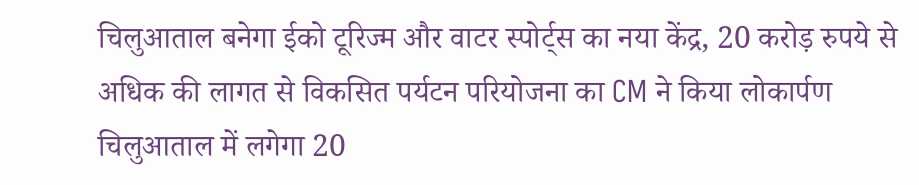चिलुआताल बनेगा ईको टूरिज्म और वाटर स्पोर्ट्स का नया केंद्र, 20 करोड़ रुपये से अधिक की लागत से विकसित पर्यटन परियोजना का CM ने किया लोकार्पण
चिलुआताल में लगेगा 20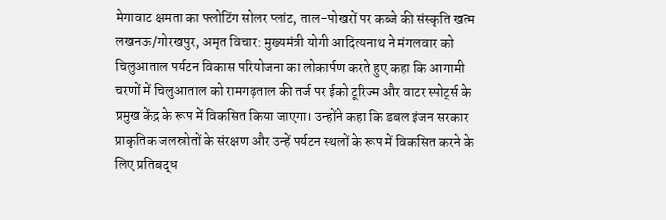मेगावाट क्षमता का फ्लोटिंग सोलर प्लांट, ताल-पोखरों पर कब्जे की संस्कृति खत्म
लखनऊ/गोरखपुर, अमृत विचार: मुख्यमंत्री योगी आदित्यनाथ ने मंगलवार को चिलुआताल पर्यटन विकास परियोजना का लोकार्पण करते हुए कहा कि आगामी चरणों में चिलुआताल को रामगढ़ताल की तर्ज पर ईको टूरिज्म और वाटर स्पोर्ट्स के प्रमुख केंद्र के रूप में विकसित किया जाएगा। उन्होंने कहा कि डबल इंजन सरकार प्राकृतिक जलस्रोतों के संरक्षण और उन्हें पर्यटन स्थलों के रूप में विकसित करने के लिए प्रतिबद्ध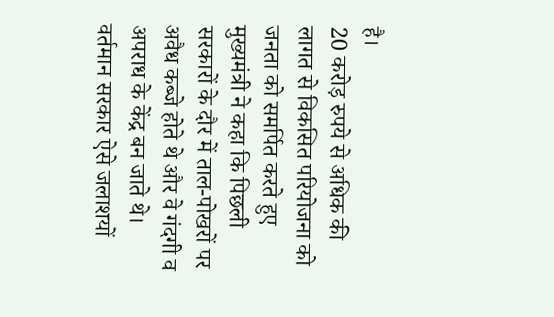है।
20 करोड़ रुपये से अधिक की लागत से विकसित परियोजना को जनता को समर्पित करते हुए मुख्यमंत्री ने कहा कि पिछली सरकारों के दौर में ताल-पोखरों पर अवैध कब्जे होते थे और वे गंदगी व अपराध के केंद्र बन जाते थे। वर्तमान सरकार ऐसे जलाशयों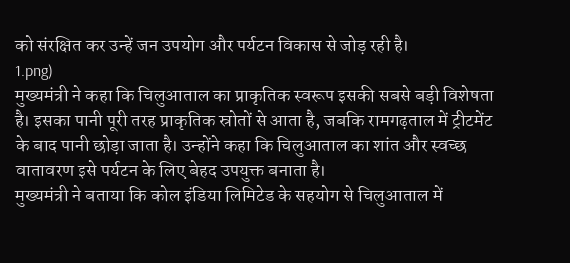को संरक्षित कर उन्हें जन उपयोग और पर्यटन विकास से जोड़ रही है।
1.png)
मुख्यमंत्री ने कहा कि चिलुआताल का प्राकृतिक स्वरूप इसकी सबसे बड़ी विशेषता है। इसका पानी पूरी तरह प्राकृतिक स्रोतों से आता है, जबकि रामगढ़ताल में ट्रीटमेंट के बाद पानी छोड़ा जाता है। उन्होंने कहा कि चिलुआताल का शांत और स्वच्छ वातावरण इसे पर्यटन के लिए बेहद उपयुक्त बनाता है।
मुख्यमंत्री ने बताया कि कोल इंडिया लिमिटेड के सहयोग से चिलुआताल में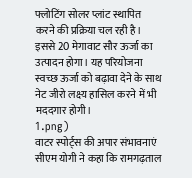फ्लोटिंग सोलर प्लांट स्थापित करने की प्रक्रिया चल रही है। इससे 20 मेगावाट सौर ऊर्जा का उत्पादन होगा। यह परियोजना स्वच्छ ऊर्जा को बढ़ावा देने के साथ नेट जीरो लक्ष्य हासिल करने में भी मददगार होगी।
1.png)
वाटर स्पोर्ट्स की अपार संभावनाएं
सीएम योगी ने कहा कि रामगढ़ताल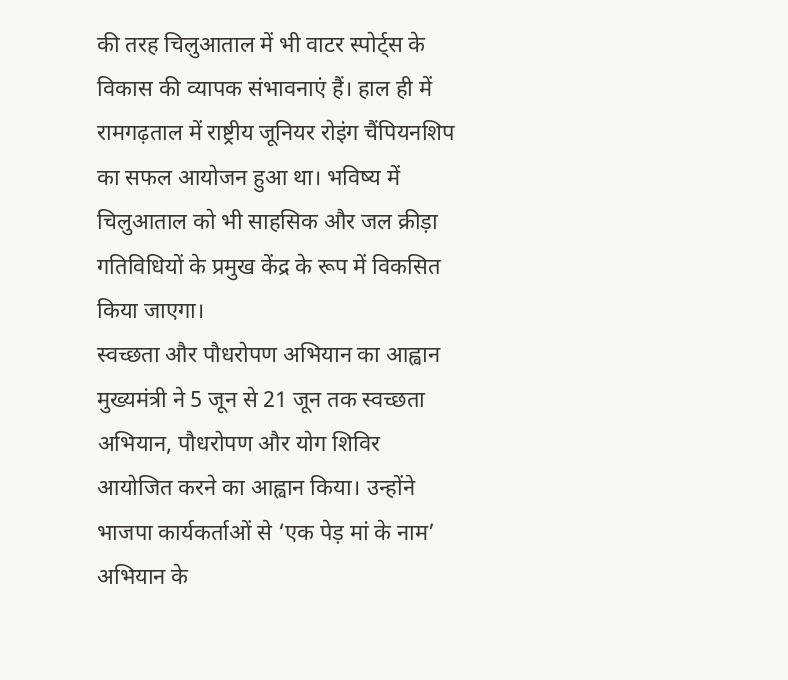की तरह चिलुआताल में भी वाटर स्पोर्ट्स के विकास की व्यापक संभावनाएं हैं। हाल ही में रामगढ़ताल में राष्ट्रीय जूनियर रोइंग चैंपियनशिप का सफल आयोजन हुआ था। भविष्य में चिलुआताल को भी साहसिक और जल क्रीड़ा गतिविधियों के प्रमुख केंद्र के रूप में विकसित किया जाएगा।
स्वच्छता और पौधरोपण अभियान का आह्वान
मुख्यमंत्री ने 5 जून से 21 जून तक स्वच्छता अभियान, पौधरोपण और योग शिविर आयोजित करने का आह्वान किया। उन्होंने भाजपा कार्यकर्ताओं से ‘एक पेड़ मां के नाम’ अभियान के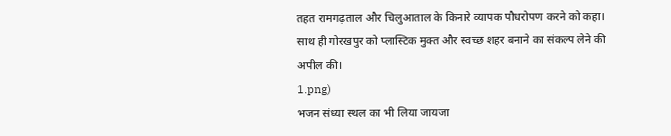तहत रामगढ़ताल और चिलुआताल के किनारे व्यापक पौधरोपण करने को कहा। साथ ही गोरखपुर को प्लास्टिक मुक्त और स्वच्छ शहर बनाने का संकल्प लेने की अपील की।
1.png)
भजन संध्या स्थल का भी लिया जायजा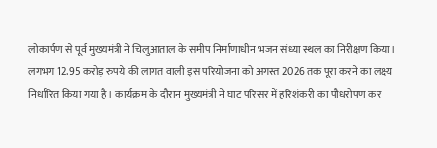लोकार्पण से पूर्व मुख्यमंत्री ने चिलुआताल के समीप निर्माणाधीन भजन संध्या स्थल का निरीक्षण किया। लगभग 12.95 करोड़ रुपये की लागत वाली इस परियोजना को अगस्त 2026 तक पूरा करने का लक्ष्य निर्धारित किया गया है। कार्यक्रम के दौरान मुख्यमंत्री ने घाट परिसर में हरिशंकरी का पौधरोपण कर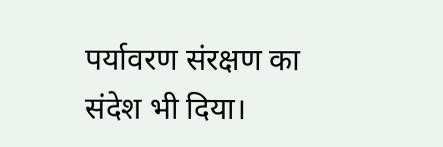पर्यावरण संरक्षण का संदेश भी दिया।